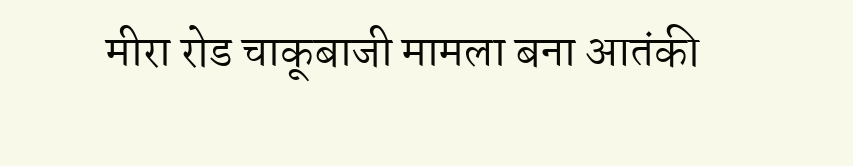मीरा रोड चाकूबाजी मामला बना आतंकी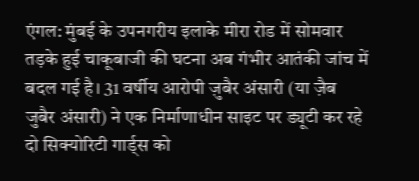एंगल: मुंबई के उपनगरीय इलाके मीरा रोड में सोमवार तड़के हुई चाकूबाजी की घटना अब गंभीर आतंकी जांच में बदल गई है। 31 वर्षीय आरोपी ज़ुबैर अंसारी (या ज़ैब जुबैर अंसारी) ने एक निर्माणाधीन साइट पर ड्यूटी कर रहे दो सिक्योरिटी गार्ड्स को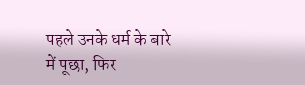पहले उनके धर्म के बारे में पूछा, फिर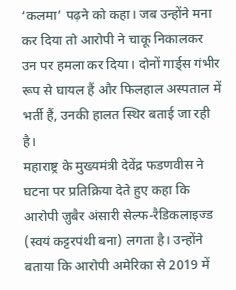‘कलमा’ पढ़ने को कहा। जब उन्होंने मना कर दिया तो आरोपी ने चाकू निकालकर उन पर हमला कर दिया। दोनों गार्ड्स गंभीर रूप से घायल हैं और फिलहाल अस्पताल में भर्ती हैं, उनकी हालत स्थिर बताई जा रही है।
महाराष्ट्र के मुख्यमंत्री देवेंद्र फडणवीस ने घटना पर प्रतिक्रिया देते हुए कहा कि आरोपी ज़ुबैर अंसारी सेल्फ-रैडिकलाइज्ड (स्वयं कट्टरपंथी बना) लगता है। उन्होंने बताया कि आरोपी अमेरिका से 2019 में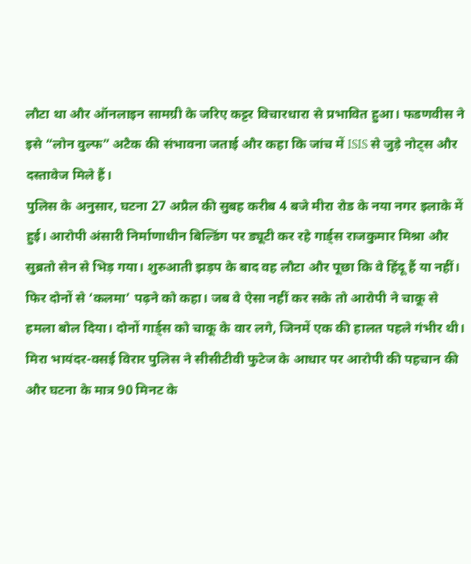लौटा था और ऑनलाइन सामग्री के जरिए कट्टर विचारधारा से प्रभावित हुआ। फडणवीस ने इसे “लोन वुल्फ” अटैक की संभावना जताई और कहा कि जांच में ISIS से जुड़े नोट्स और दस्तावेज मिले हैं।
पुलिस के अनुसार, घटना 27 अप्रैल की सुबह करीब 4 बजे मीरा रोड के नया नगर इलाके में हुई। आरोपी अंसारी निर्माणाधीन बिल्डिंग पर ड्यूटी कर रहे गार्ड्स राजकुमार मिश्रा और सुब्रतो सेन से भिड़ गया। शुरुआती झड़प के बाद वह लौटा और पूछा कि वे हिंदू हैं या नहीं। फिर दोनों से ‘कलमा’ पढ़ने को कहा। जब वे ऐसा नहीं कर सके तो आरोपी ने चाकू से हमला बोल दिया। दोनों गार्ड्स को चाकू के वार लगे, जिनमें एक की हालत पहले गंभीर थी। मिरा भायंदर-वसई विरार पुलिस ने सीसीटीवी फुटेज के आधार पर आरोपी की पहचान की और घटना के मात्र 90 मिनट के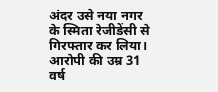अंदर उसे नया नगर के स्मिता रेजीडेंसी से गिरफ्तार कर लिया। आरोपी की उम्र 31 वर्ष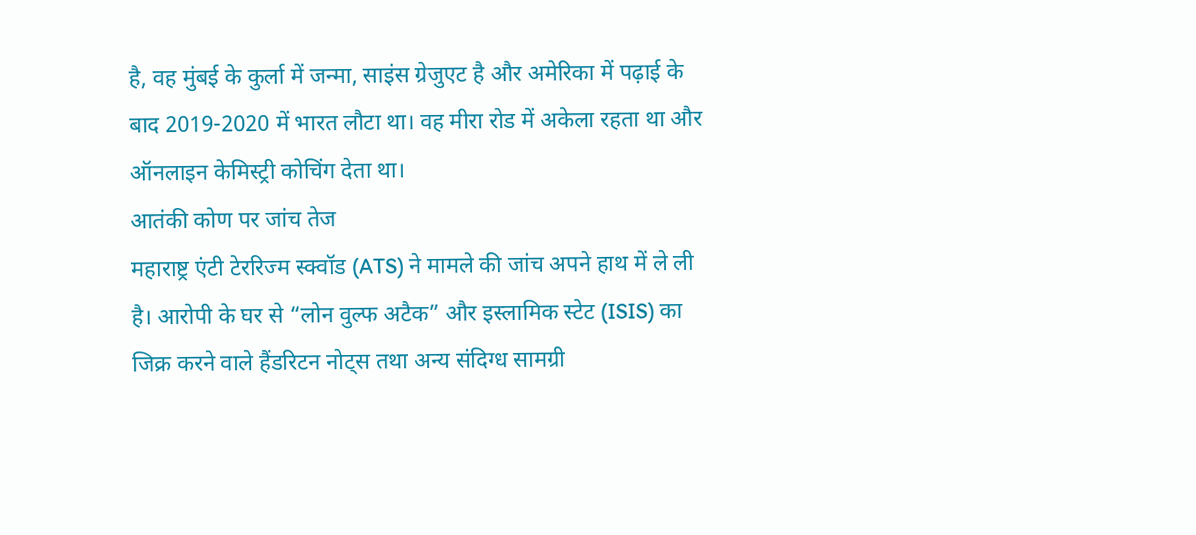है, वह मुंबई के कुर्ला में जन्मा, साइंस ग्रेजुएट है और अमेरिका में पढ़ाई के बाद 2019-2020 में भारत लौटा था। वह मीरा रोड में अकेला रहता था और ऑनलाइन केमिस्ट्री कोचिंग देता था।
आतंकी कोण पर जांच तेज
महाराष्ट्र एंटी टेररिज्म स्क्वॉड (ATS) ने मामले की जांच अपने हाथ में ले ली है। आरोपी के घर से “लोन वुल्फ अटैक” और इस्लामिक स्टेट (ISIS) का जिक्र करने वाले हैंडरिटन नोट्स तथा अन्य संदिग्ध सामग्री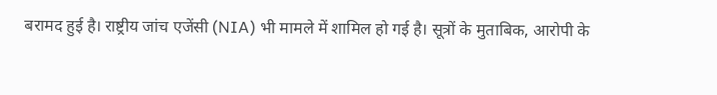बरामद हुई है। राष्ट्रीय जांच एजेंसी (NIA) भी मामले में शामिल हो गई है। सूत्रों के मुताबिक, आरोपी के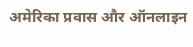अमेरिका प्रवास और ऑनलाइन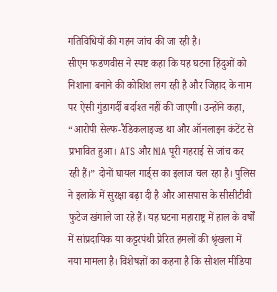गतिविधियों की गहन जांच की जा रही है।
सीएम फडणवीस ने स्पष्ट कहा कि यह घटना हिंदुओं को निशाना बनाने की कोशिश लग रही है और जिहाद के नाम पर ऐसी गुंडागर्दी बर्दाश्त नहीं की जाएगी। उन्होंने कहा, “आरोपी सेल्फ-रैडिकलाइज्ड था और ऑनलाइन कंटेंट से प्रभावित हुआ। ATS और NIA पूरी गहराई से जांच कर रही हैं।” दोनों घायल गार्ड्स का इलाज चल रहा है। पुलिस ने इलाके में सुरक्षा बढ़ा दी है और आसपास के सीसीटीवी फुटेज खंगाले जा रहे हैं। यह घटना महाराष्ट्र में हाल के वर्षों में सांप्रदायिक या कट्टरपंथी प्रेरित हमलों की श्रृंखला में नया मामला है। विशेषज्ञों का कहना है कि सोशल मीडिया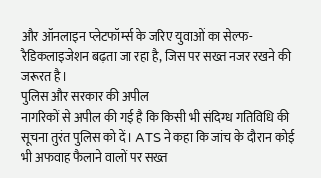और ऑनलाइन प्लेटफॉर्म्स के जरिए युवाओं का सेल्फ-रैडिकलाइजेशन बढ़ता जा रहा है, जिस पर सख्त नजर रखने की जरूरत है।
पुलिस और सरकार की अपील
नागरिकों से अपील की गई है कि किसी भी संदिग्ध गतिविधि की सूचना तुरंत पुलिस को दें। ATS ने कहा कि जांच के दौरान कोई भी अफवाह फैलाने वालों पर सख्त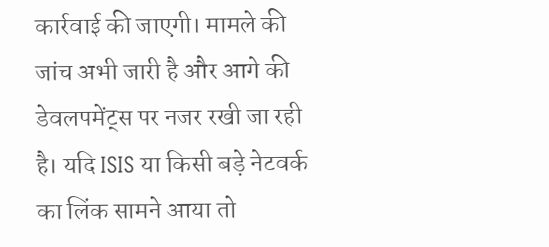कार्रवाई की जाएगी। मामले की जांच अभी जारी है और आगे की डेवलपमेंट्स पर नजर रखी जा रही है। यदि ISIS या किसी बड़े नेटवर्क का लिंक सामने आया तो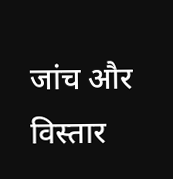जांच और विस्तार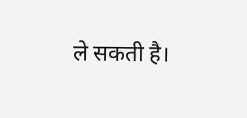ले सकती है।